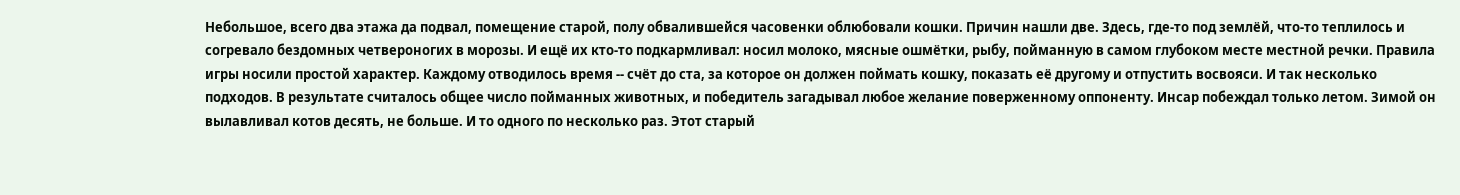Небольшое, всего два этажа да подвал, помещение старой, полу обвалившейся часовенки облюбовали кошки. Причин нашли две. Здесь, где-то под землёй, что-то теплилось и согревало бездомных четвероногих в морозы. И ещё их кто-то подкармливал: носил молоко, мясные ошмётки, рыбу, пойманную в самом глубоком месте местной речки. Правила игры носили простой характер. Каждому отводилось время -- счёт до ста, за которое он должен поймать кошку, показать её другому и отпустить восвояси. И так несколько подходов. В результате считалось общее число пойманных животных, и победитель загадывал любое желание поверженному оппоненту. Инсар побеждал только летом. Зимой он вылавливал котов десять, не больше. И то одного по несколько раз. Этот старый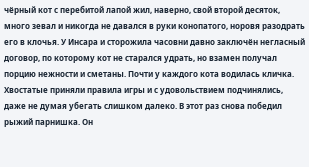чёрный кот с перебитой лапой жил, наверно, свой второй десяток, много зевал и никогда не давался в руки конопатого, норовя разодрать его в клочья. У Инсара и сторожила часовни давно заключён негласный договор, по которому кот не старался удрать, но взамен получал порцию нежности и сметаны. Почти у каждого кота водилась кличка. Хвостатые приняли правила игры и с удовольствием подчинялись, даже не думая убегать слишком далеко. В этот раз снова победил рыжий парнишка. Он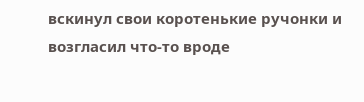вскинул свои коротенькие ручонки и возгласил что-то вроде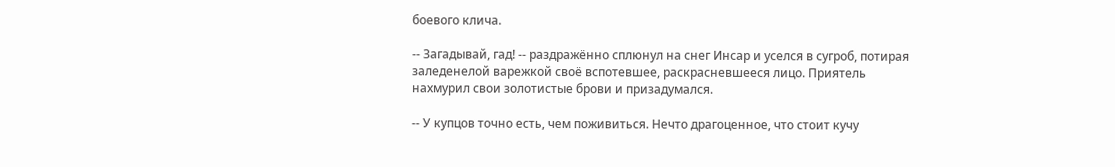боевого клича.

-- Загадывай, гад! -- раздражённо сплюнул на снег Инсар и уселся в сугроб, потирая заледенелой варежкой своё вспотевшее, раскрасневшееся лицо. Приятель нахмурил свои золотистые брови и призадумался.

-- У купцов точно есть, чем поживиться. Нечто драгоценное, что стоит кучу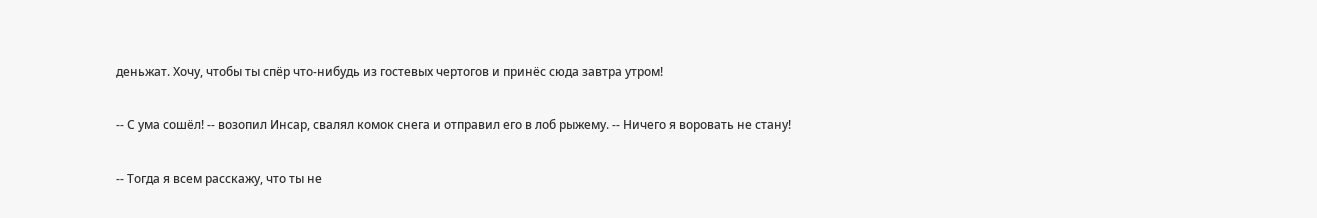деньжат. Хочу, чтобы ты спёр что-нибудь из гостевых чертогов и принёс сюда завтра утром!

-- С ума сошёл! -- возопил Инсар, свалял комок снега и отправил его в лоб рыжему. -- Ничего я воровать не стану!

-- Тогда я всем расскажу, что ты не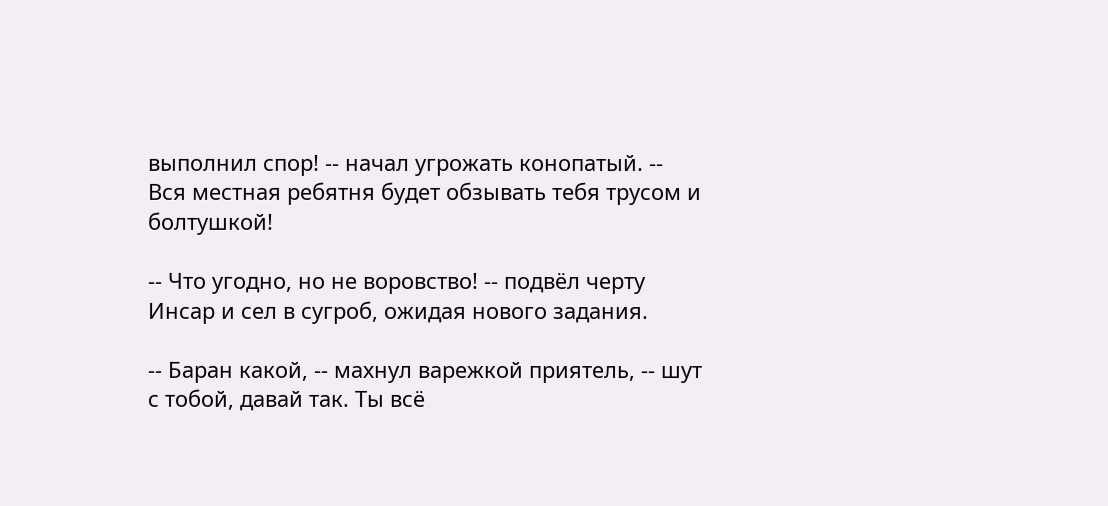выполнил спор! -- начал угрожать конопатый. -- Вся местная ребятня будет обзывать тебя трусом и болтушкой!

-- Что угодно, но не воровство! -- подвёл черту Инсар и сел в сугроб, ожидая нового задания.

-- Баран какой, -- махнул варежкой приятель, -- шут с тобой, давай так. Ты всё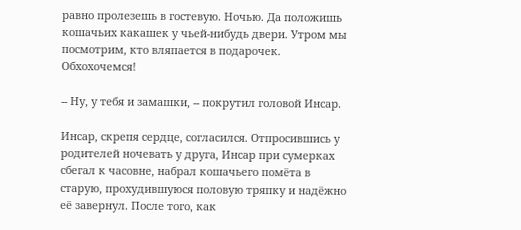равно пролезешь в гостевую. Ночью. Да положишь кошачьих какашек у чьей-нибудь двери. Утром мы посмотрим, кто вляпается в подарочек. Обхохочемся!

-- Ну, у тебя и замашки, -- покрутил головой Инсар.

Инсар, скрепя сердце, согласился. Отпросившись у родителей ночевать у друга, Инсар при сумерках сбегал к часовне, набрал кошачьего помёта в старую, прохудившуюся половую тряпку и надёжно её завернул. После того, как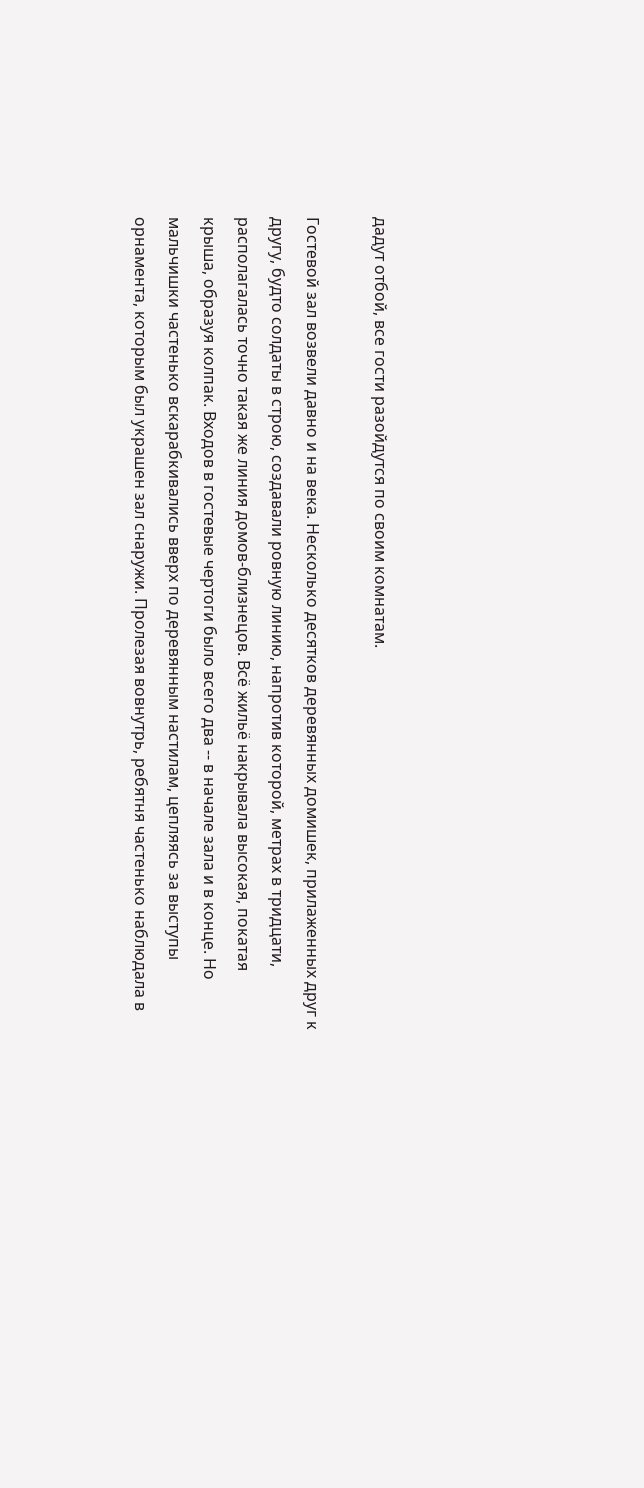дадут отбой, все гости разойдутся по своим комнатам.

Гостевой зал возвели давно и на века. Несколько десятков деревянных домишек, прилаженных друг к другу, будто солдаты в строю, создавали ровную линию, напротив которой, метрах в тридцати, располагалась точно такая же линия домов-близнецов. Всё жильё накрывала высокая, покатая крыша, образуя колпак. Входов в гостевые чертоги было всего два -- в начале зала и в конце. Но мальчишки частенько вскарабкивались вверх по деревянным настилам, цепляясь за выступы орнамента, которым был украшен зал снаружи. Пролезая вовнутрь, ребятня частенько наблюдала в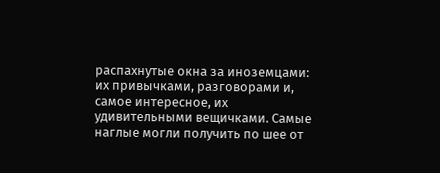распахнутые окна за иноземцами: их привычками, разговорами и, самое интересное, их удивительными вещичками. Самые наглые могли получить по шее от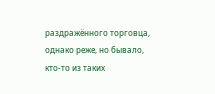раздражённого торговца, однако реже, но бывало, кто-то из таких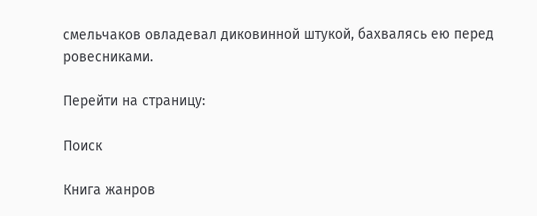смельчаков овладевал диковинной штукой, бахвалясь ею перед ровесниками.

Перейти на страницу:

Поиск

Книга жанров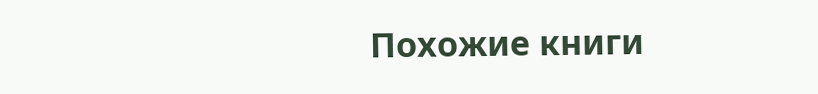Похожие книги